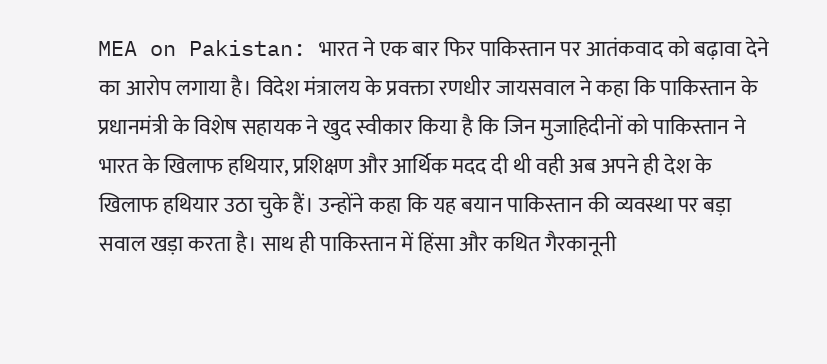MEA on Pakistan: भारत ने एक बार फिर पाकिस्तान पर आतंकवाद को बढ़ावा देने का आरोप लगाया है। विदेश मंत्रालय के प्रवक्ता रणधीर जायसवाल ने कहा कि पाकिस्तान के प्रधानमंत्री के विशेष सहायक ने खुद स्वीकार किया है कि जिन मुजाहिदीनों को पाकिस्तान ने भारत के खिलाफ हथियार, प्रशिक्षण और आर्थिक मदद दी थी वही अब अपने ही देश के खिलाफ हथियार उठा चुके हैं। उन्होंने कहा कि यह बयान पाकिस्तान की व्यवस्था पर बड़ा सवाल खड़ा करता है। साथ ही पाकिस्तान में हिंसा और कथित गैरकानूनी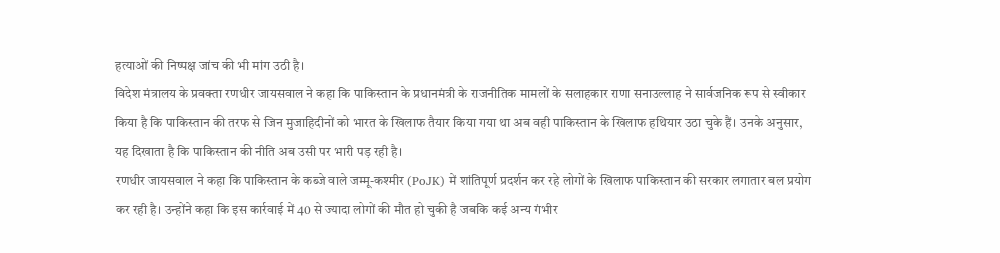हत्याओं की निष्पक्ष जांच की भी मांग उठी है।
विदेश मंत्रालय के प्रवक्ता रणधीर जायसवाल ने कहा कि पाकिस्तान के प्रधानमंत्री के राजनीतिक मामलों के सलाहकार राणा सनाउल्लाह ने सार्वजनिक रूप से स्वीकार किया है कि पाकिस्तान की तरफ से जिन मुजाहिदीनों को भारत के खिलाफ तैयार किया गया था अब वही पाकिस्तान के खिलाफ हथियार उठा चुके हैं। उनके अनुसार, यह दिखाता है कि पाकिस्तान की नीति अब उसी पर भारी पड़ रही है।
रणधीर जायसवाल ने कहा कि पाकिस्तान के कब्जे वाले जम्मू-कश्मीर (PoJK) में शांतिपूर्ण प्रदर्शन कर रहे लोगों के खिलाफ पाकिस्तान की सरकार लगातार बल प्रयोग कर रही है। उन्होंने कहा कि इस कार्रवाई में 40 से ज्यादा लोगों की मौत हो चुकी है जबकि कई अन्य गंभीर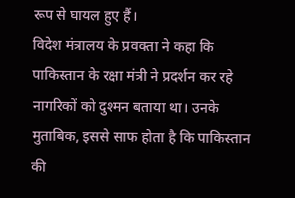रूप से घायल हुए हैं।
विदेश मंत्रालय के प्रवक्ता ने कहा कि पाकिस्तान के रक्षा मंत्री ने प्रदर्शन कर रहे नागरिकों को दुश्मन बताया था। उनके मुताबिक, इससे साफ होता है कि पाकिस्तान की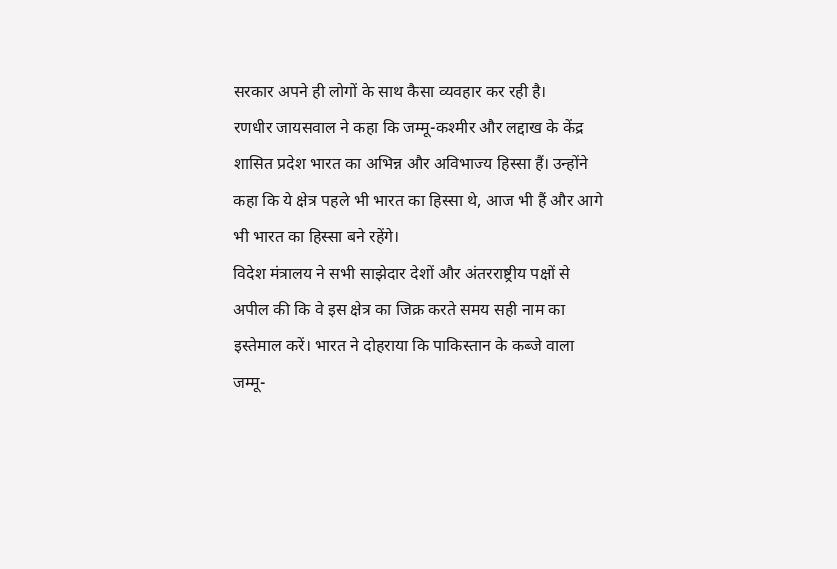सरकार अपने ही लोगों के साथ कैसा व्यवहार कर रही है।
रणधीर जायसवाल ने कहा कि जम्मू-कश्मीर और लद्दाख के केंद्र शासित प्रदेश भारत का अभिन्न और अविभाज्य हिस्सा हैं। उन्होंने कहा कि ये क्षेत्र पहले भी भारत का हिस्सा थे, आज भी हैं और आगे भी भारत का हिस्सा बने रहेंगे।
विदेश मंत्रालय ने सभी साझेदार देशों और अंतरराष्ट्रीय पक्षों से अपील की कि वे इस क्षेत्र का जिक्र करते समय सही नाम का इस्तेमाल करें। भारत ने दोहराया कि पाकिस्तान के कब्जे वाला जम्मू-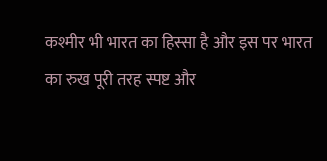कश्मीर भी भारत का हिस्सा है और इस पर भारत का रुख पूरी तरह स्पष्ट और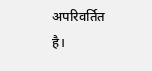अपरिवर्तित है।